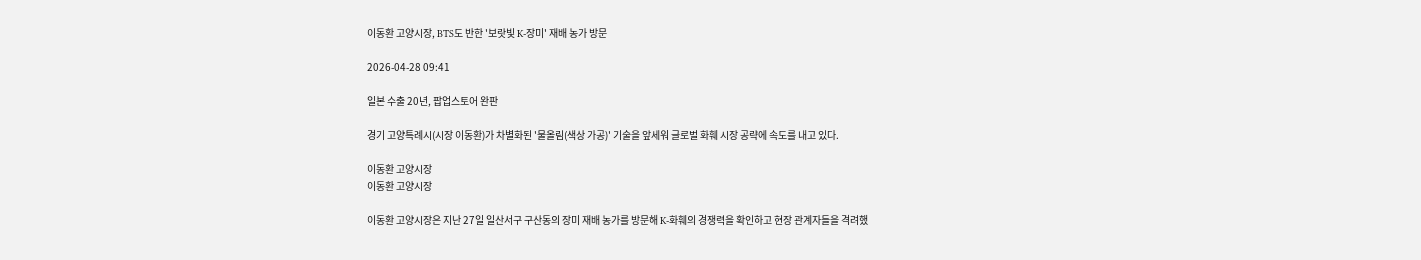이동환 고양시장, BTS도 반한 '보랏빛 K-장미' 재배 농가 방문

2026-04-28 09:41

일본 수출 20년, 팝업스토어 완판

경기 고양특례시(시장 이동환)가 차별화된 '물올림(색상 가공)' 기술을 앞세워 글로벌 화훼 시장 공략에 속도를 내고 있다.

이동환 고양시장
이동환 고양시장

이동환 고양시장은 지난 27일 일산서구 구산동의 장미 재배 농가를 방문해 K-화훼의 경쟁력을 확인하고 현장 관계자들을 격려했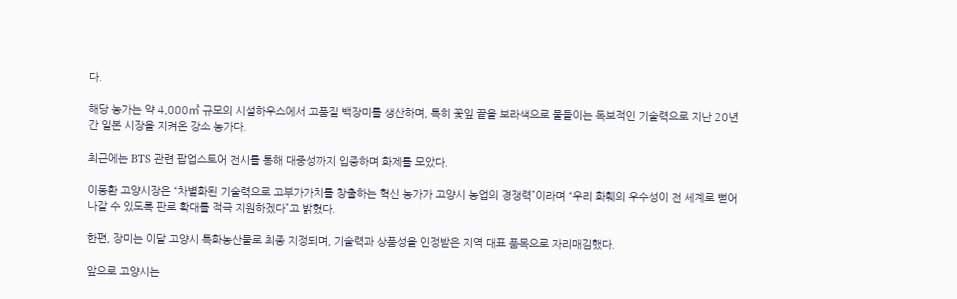다.

해당 농가는 약 4,000㎡ 규모의 시설하우스에서 고품질 백장미를 생산하며, 특히 꽃잎 끝을 보라색으로 물들이는 독보적인 기술력으로 지난 20년간 일본 시장을 지켜온 강소 농가다.

최근에는 BTS 관련 팝업스토어 전시를 통해 대중성까지 입증하며 화제를 모았다.

이동환 고양시장은 “차별화된 기술력으로 고부가가치를 창출하는 혁신 농가가 고양시 농업의 경쟁력”이라며 “우리 화훼의 우수성이 전 세계로 뻗어 나갈 수 있도록 판로 확대를 적극 지원하겠다”고 밝혔다.

한편, 장미는 이달 고양시 특화농산물로 최종 지정되며, 기술력과 상품성을 인정받은 지역 대표 품목으로 자리매김했다.

앞으로 고양시는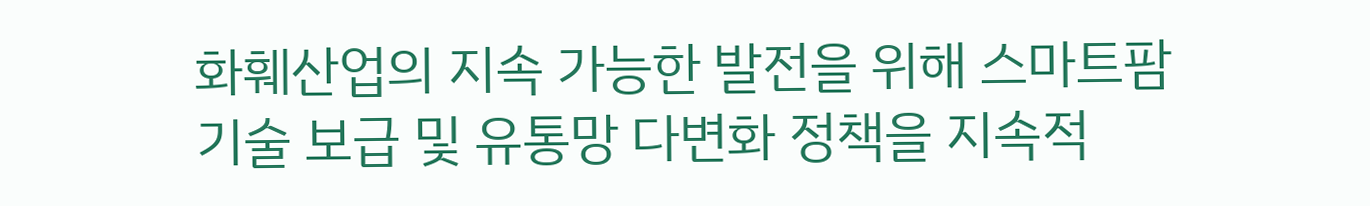화훼산업의 지속 가능한 발전을 위해 스마트팜 기술 보급 및 유통망 다변화 정책을 지속적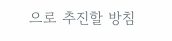으로 추진할 방침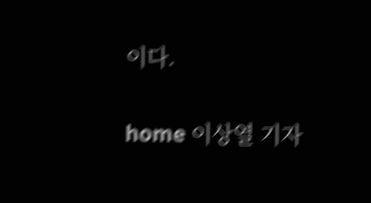이다.

home 이상열 기자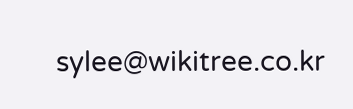sylee@wikitree.co.kr